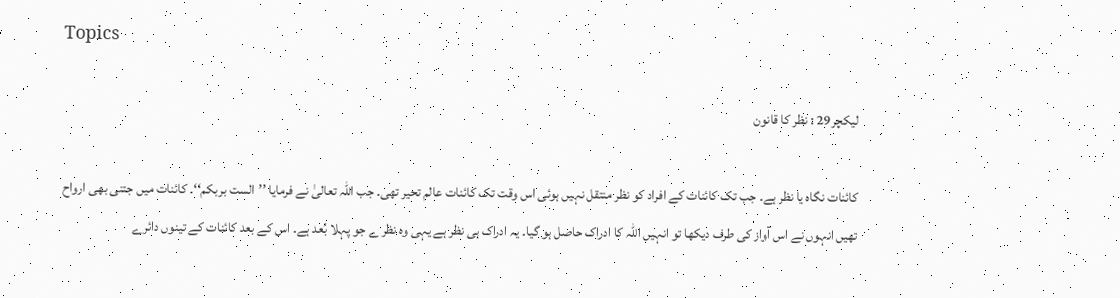Topics

لیکچر29 : نظر کا قانون

کائنات نگاہ یا نظر ہے۔ جب تک کائنات کے افراد کو نظر منتقل نہیں ہوئی اس وقت تک کائنات عالم تحیر تھی۔ جب اللہ تعالیٰ نے فرمایا ’’الست بربکم‘‘۔ کائنات میں جتنی بھی ارواح تھیں انہوں نے اس آواز کی طرف دیکھا تو انہیں اللہ کا ادراک حاصل ہو گیا۔ یہ ادراک ہی نظر ہے یہی وہ نظر ے جو پہلا بُعد ہے۔ اس کے بعد کائنات کے تینوں دائرے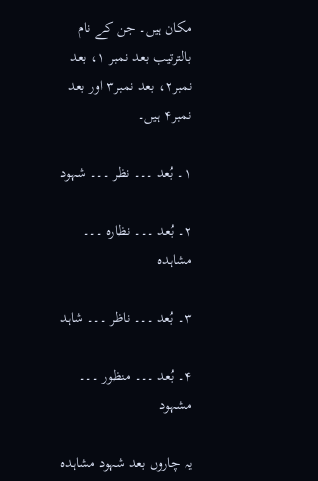مکان ہیں۔ جن کے نام بالترتیب بعد نمبر ۱، بعد نمبر۲، بعد نمبر۳ اور بعد نمبر۴ ہیں۔

۱۔ بُعد ۔۔۔ نظر ۔۔۔ شہود

۲۔ بُعد ۔۔۔ نظارہ ۔۔۔ مشاہدہ

۳۔ بُعد ۔۔۔ ناظر ۔۔۔ شاہد

۴۔ بُعد ۔۔۔ منظور ۔۔۔ مشہود

یہ چاروں بعد شہود مشاہدہ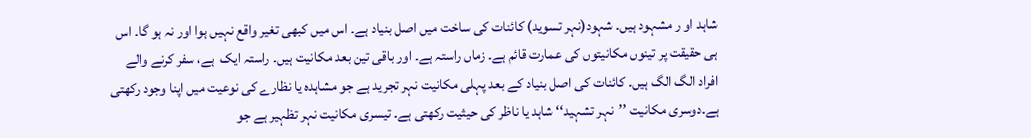شاہد او ر مشہود ہیں۔ شہود(نہر تسوید) کائنات کی ساخت میں اصل بنیاد ہے۔ اس میں کبھی تغیر واقع نہیں ہوا اور نہ ہو گا۔ اس ہی حقیقت پر تینوں مکانیتوں کی عمارت قائم ہے۔ زماں راستہ ہے۔ اور باقی تین بعد مکانیت ہیں۔ راستہ ایک  ہے، سفر کرنے والے افراد الگ الگ ہیں۔ کائنات کی اصل بنیاد کے بعد پہلی مکانیت نہر تجرید ہے جو مشاہدہ یا نظارے کی نوعیت میں اپنا وجود رکھتی ہے۔دوسری مکانیت ’’نہر تشہید‘‘ شاہد یا ناظر کی حیثیت رکھتی ہے۔ تیسری مکانیت نہر تظہیر ہے جو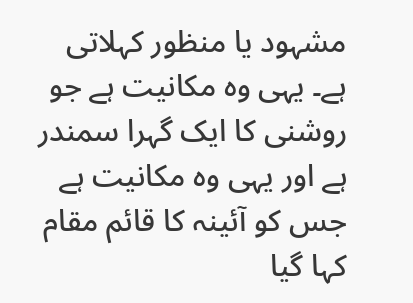مشہود یا منظور کہلاتی ہے۔ یہی وہ مکانیت ہے جو روشنی کا ایک گہرا سمندر ہے اور یہی وہ مکانیت ہے جس کو آئینہ کا قائم مقام کہا گیا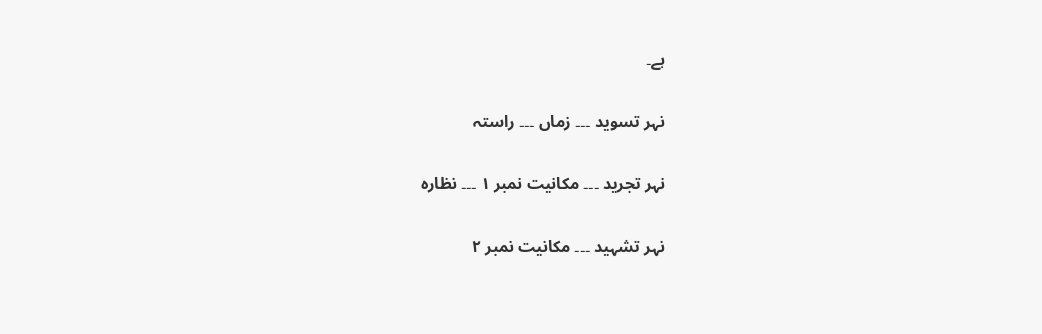ہے۔

نہر تسوید ۔۔۔ زماں ۔۔۔ راستہ

نہر تجرید ۔۔۔ مکانیت نمبر ۱ ۔۔۔ نظارہ

نہر تشہید ۔۔۔ مکانیت نمبر ۲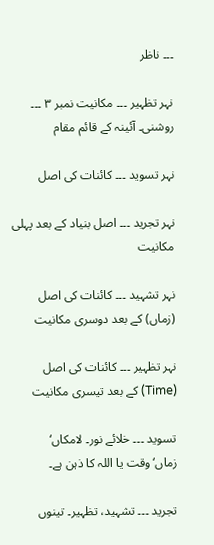۔۔۔ ناظر

نہر تظہیر ۔۔۔ مکانیت نمبر ۳ ۔۔۔ روشنی۔ آئینہ کے قائم مقام

نہر تسوید ۔۔۔ کائنات کی اصل

نہر تجرید ۔۔۔ اصل بنیاد کے بعد پہلی مکانیت

نہر تشہید ۔۔۔ کائنات کی اصل (زماں) کے بعد دوسری مکانیت

نہر تظہیر ۔۔۔ کائنات کی اصل (Time) کے بعد تیسری مکانیت

تسوید ۔۔۔ خلائے نور۔ لامکاں‘ زماں‘وقت یا اللہ کا ذہن ہے۔

تجرید ۔۔۔ تشہید، تظہیر۔ تینوں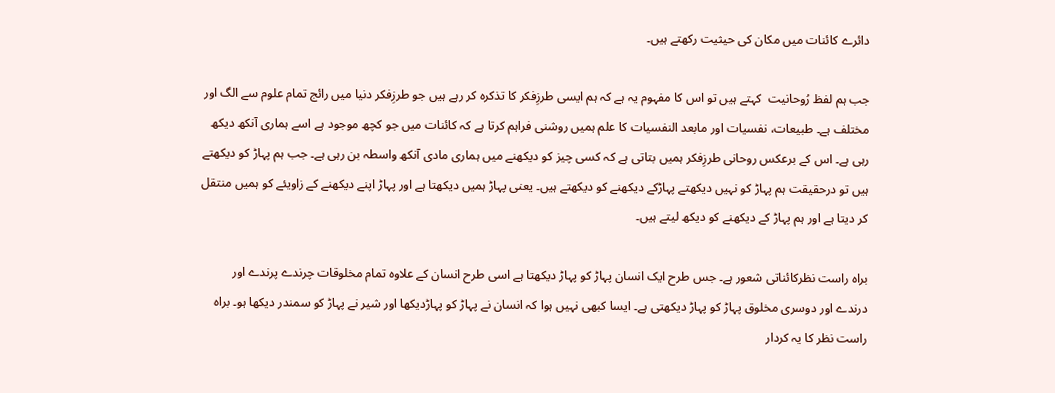دائرے کائنات میں مکان کی حیثیت رکھتے ہیں۔

جب ہم لفظ رُوحانیت  کہتے ہیں تو اس کا مفہوم یہ ہے کہ ہم ایسی طرزِفکر کا تذکرہ کر رہے ہیں جو طرزِفکر دنیا میں رائج تمام علوم سے الگ اور مختلف ہے۔ طبیعات، نفسیات اور مابعد النفسیات کا علم ہمیں روشنی فراہم کرتا ہے کہ کائنات میں جو کچھ موجود ہے اسے ہماری آنکھ دیکھ رہی ہے۔ اس کے برعکس روحانی طرزِفکر ہمیں بتاتی ہے کہ کسی چیز کو دیکھنے میں ہماری مادی آنکھ واسطہ بن رہی ہے۔ جب ہم پہاڑ کو دیکھتے ہیں تو درحقیقت ہم پہاڑ کو نہیں دیکھتے پہاڑکے دیکھنے کو دیکھتے ہیں۔ یعنی پہاڑ ہمیں دیکھتا ہے اور پہاڑ اپنے دیکھنے کے زاویئے کو ہمیں منتقل کر دیتا ہے اور ہم پہاڑ کے دیکھنے کو دیکھ لیتے ہیں۔

براہ راست نظرکائناتی شعور ہے۔ جس طرح ایک انسان پہاڑ کو پہاڑ دیکھتا ہے اسی طرح انسان کے علاوہ تمام مخلوقات چرندے پرندے اور درندے اور دوسری مخلوق پہاڑ کو پہاڑ دیکھتی ہے۔ ایسا کبھی نہیں ہوا کہ انسان نے پہاڑ کو پہاڑدیکھا اور شیر نے پہاڑ کو سمندر دیکھا ہو۔ براہ راست نظر کا یہ کردار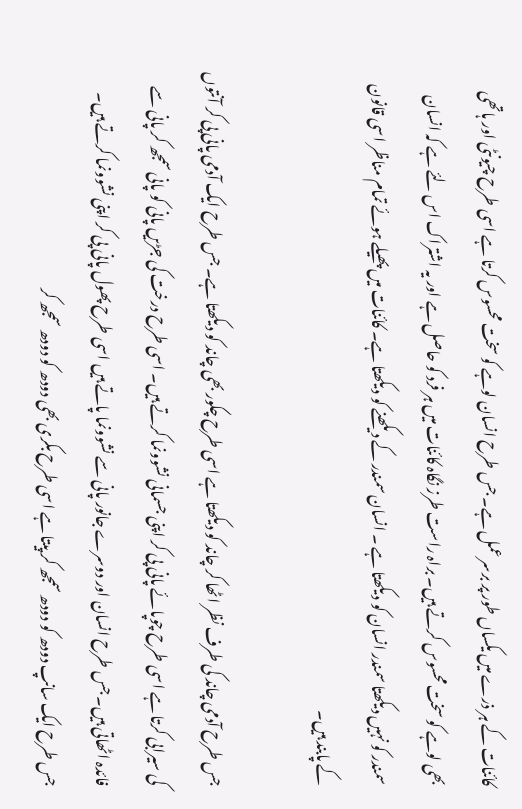کائنات کے ہر ذرے میں یکساں طور پر برسر عمل ہے۔ جس طرح انسان لوہے کو سخت محسوس کرتا ہے اسی طرح چیونٹی اور ہاتھی بھی لوہے کو سخت محسوس کرتے ہیں۔ براہ راست طرز نگاہ کائنات میں ہر فرد کو حاصل ہے اور یہ اشتراک اس لئے ہے کہ انسان سمندر کو نہیں دیکھتا سمندر انسان کو دیکھتا ہے ۔ انسان سمندر کے دیکھنے کو دیکھتا ہے۔ کائنات میں پھیلے ہوئے تمام مناظر اسی قانون کے پابند ہیں۔

جس طرح آدمی چاند کی طرف نظر اٹھا کر چاند کو دیکھتا ہے اسی طرح چکور بھی چاند کو دیکھتا ہے۔ جس طرح ایک آدمی پانی پی کر آنتوں کی سیرابی کرتا ہے اسی طرح چوپائے پانی پی کر اپنی جسمانی نشوونما کرتے ہیں۔ اسی طرح درخت کی جڑیں پانی کو پانی سمجھ کر پانی سے فائدہ اٹھاتی ہیں۔ جس طرح انسان اور دوسرے جانور پانی سے نشوونما پاتے ہیں اسی طرح پھول پانی پی کر اپنی نشوونما کرتے ہیں۔ جس طرح ایک سانپ دودھ کو دودھ سمجھ کر پیتا ہے اسی طرح بکری بھی دودھ کو دودھ سمجھ کر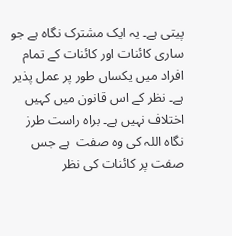پیتی ہے۔ یہ ایک مشترک نگاہ ہے جو ساری کائنات اور کائنات کے تمام افراد میں یکساں طور پر عمل پذیر ہے۔ نظر کے اس قانون میں کہیں اختلاف نہیں ہے۔ براہ راست طرز نگاہ اللہ کی وہ صفت  ہے جس صفت پر کائنات کی نظر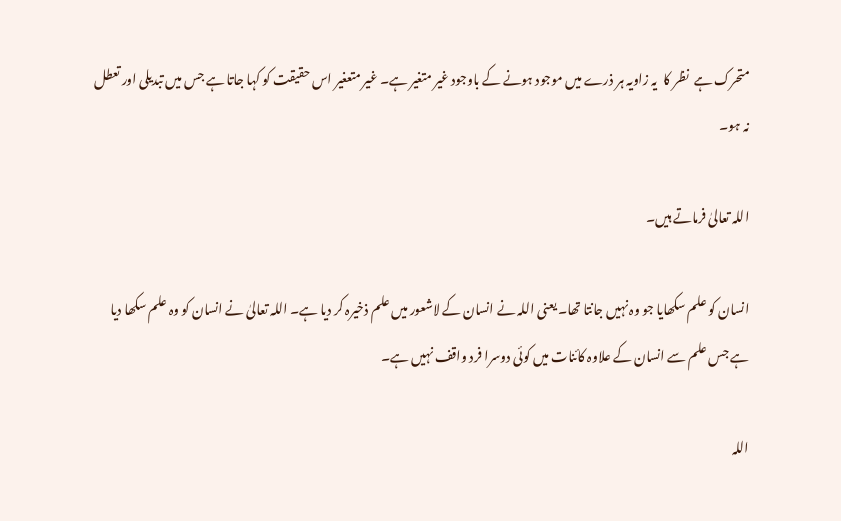متحرک ہے  نظر کا  یہ زاویہ ہر ذرے میں موجود ہونے کے باوجود غیر متغیر ہے۔ غیر متعغیر اس حقیقت کو کہا جاتا ہے جس میں تبدیلی اور تعطل نہ ہو۔

اللہ تعالیٰ فرماتے ہیں۔

انسان کو علم سکھایا جو وہ نہیں جانتا تھا۔ یعنی اللہ نے انسان کے لاشعور میں علم ذخیرہ کر دیا ہے۔ اللہ تعالیٰ نے انسان کو وہ علم سکھا دیا ہے جس علم سے انسان کے علاوہ کائنات میں کوئی دوسرا فرد واقف نہیں ہے۔

اللہ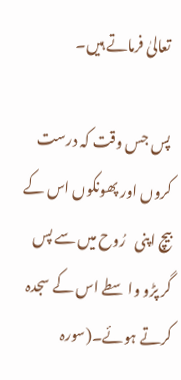تعالیٰ فرماتے ہیں۔

پس جس وقت کہ درست کروں اور پھونکوں اس کے بیچ اپنی   رُوح میں سے پس گر پڑو واسطے اس کے سجدہ کرتے ہوئے۔(سورہ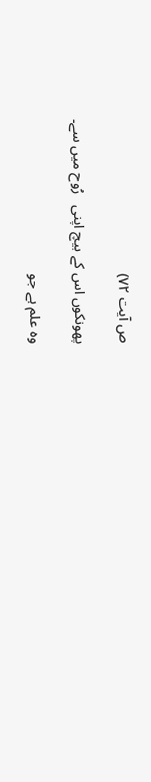ص آیت ۷۲)

پھونکوں اس کے بیچ اپنی   رُوح میں سے۔

وہ علم ہے جو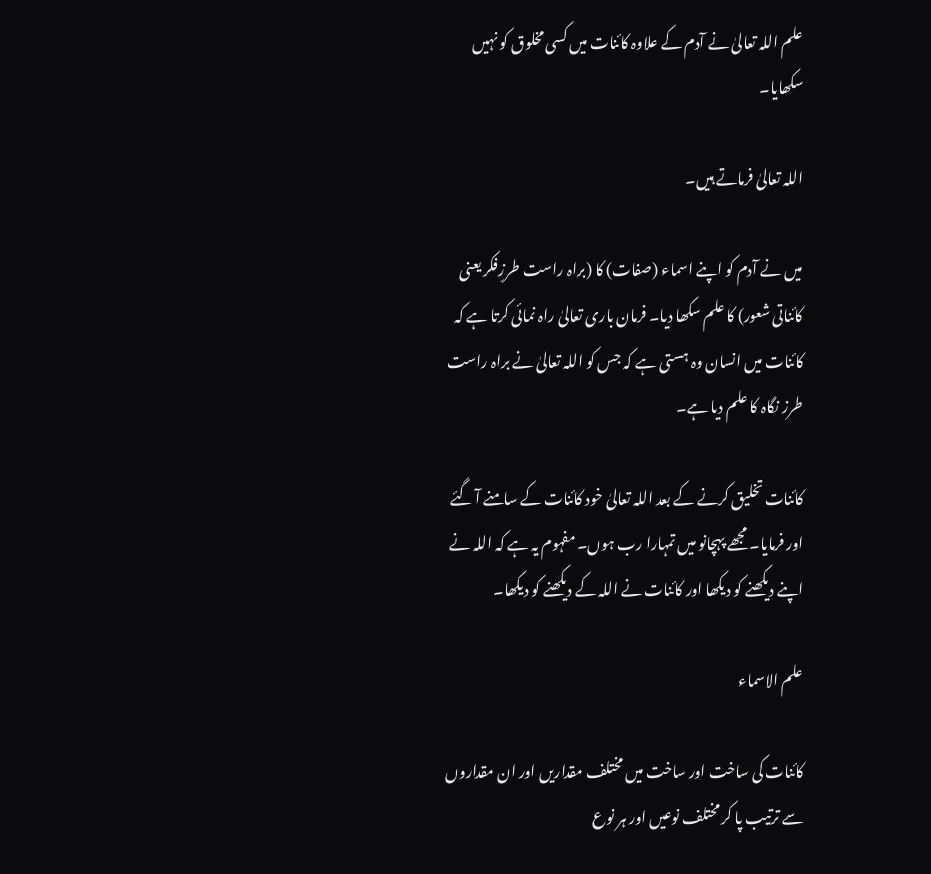علم اللہ تعالیٰ نے آدم کے علاوہ کائنات میں کسی مخلوق کو نہیں سکھایا۔

اللہ تعالیٰ فرماتے ہیں۔

میں نے آدم کو اپنے اسماء (صفات) کا (براہ راست طرزِفکر یعنی کائناتی شعور) کا علم سکھا دیا۔ فرمان باری تعالیٰ راہ نمائی کرتا ہے کہ کائنات میں انسان وہ ہستی ہے کہ جس کو اللہ تعالیٰ نے براہ راست طرز نگاہ کا علم دیا ہے۔

کائنات تخلیق کرنے کے بعد اللہ تعالیٰ خود کائنات کے سامنے آ گئے اور فرمایا۔ مجھے پہچانو میں تمہارا رب ہوں۔ مفہوم یہ ہے کہ اللہ نے اپنے دیکھنے کو دیکھا اور کائنات نے اللہ کے دیکھنے کو دیکھا۔

علم الاسماء

کائنات کی ساخت اور ساخت میں مختلف مقداریں اور ان مقداروں سے ترتیب پا کر مختلف نوعیں اور ہر نوع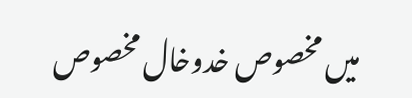میں مخصوص خدوخال مخصوص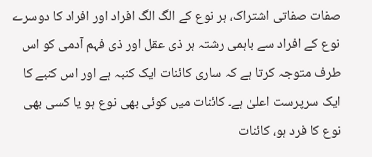صفات صفاتی اشتراک، ہر نوع کے الگ الگ افراد اور افراد کا دوسرے نوع کے افراد سے باہمی رشتہ ہر ذی عقل اور ذی فہم آدمی کو اس طرف متوجہ کرتا ہے کہ ساری کائنات ایک کنبہ ہے اور اس کنبے کا ایک سرپرست اعلیٰ ہے۔ کائنات میں کوئی بھی نوع ہو یا کسی بھی نوع کا فرد ہو، کائنات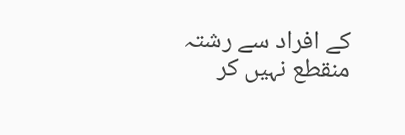کے افراد سے رشتہ منقطع نہیں کر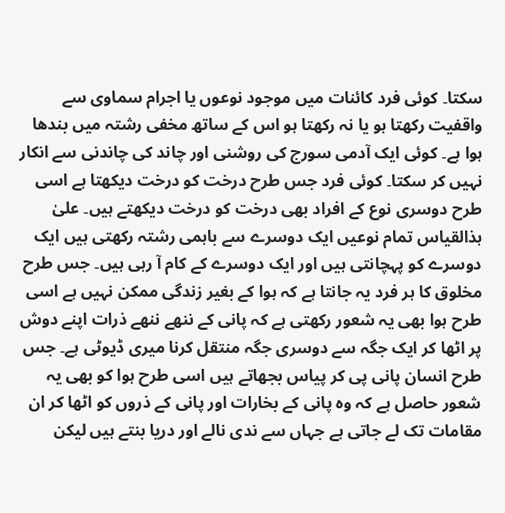سکتا۔ کوئی فرد کائنات میں موجود نوعوں یا اجرام سماوی سے واقفیت رکھتا ہو یا نہ رکھتا ہو اس کے ساتھ مخفی رشتہ میں بندھا ہوا ہے۔ کوئی ایک آدمی سورج کی روشنی اور چاند کی چاندنی سے انکار نہیں کر سکتا۔ کوئی فرد جس طرح درخت کو درخت دیکھتا ہے اسی طرح دوسری نوع کے افراد بھی درخت کو درخت دیکھتے ہیں۔ علیٰ ہذالقیاس تمام نوعیں ایک دوسرے سے باہمی رشتہ رکھتی ہیں ایک دوسرے کو پہچانتی ہیں اور ایک دوسرے کے کام آ رہی ہیں۔ جس طرح مخلوق کا ہر فرد یہ جانتا ہے کہ ہوا کے بغیر زندگی ممکن نہیں ہے اسی طرح ہوا بھی یہ شعور رکھتی ہے کہ پانی کے ننھے ننھے ذرات اپنے دوش پر اٹھا کر ایک جگہ سے دوسری جگہ منتقل کرنا میری ڈیوٹی ہے۔ جس طرح انسان پانی پی کر پیاس بجھاتے ہیں اسی طرح ہوا کو بھی یہ شعور حاصل ہے کہ وہ پانی کے بخارات اور پانی کے ذروں کو اٹھا کر ان مقامات تک لے جاتی ہے جہاں سے ندی نالے اور دریا بنتے ہیں لیکن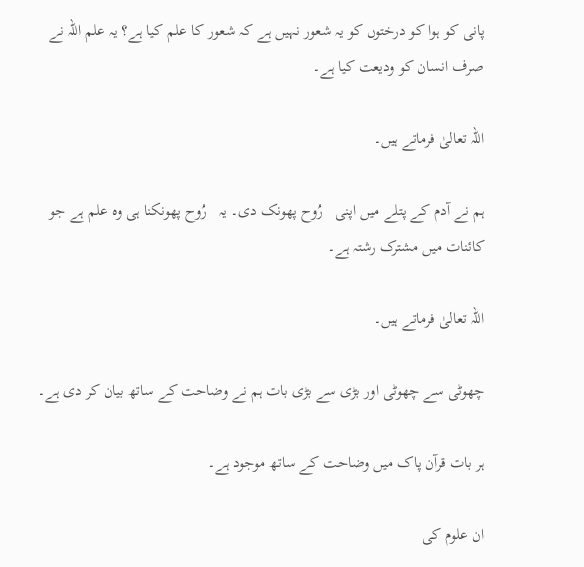پانی کو ہوا کو درختوں کو یہ شعور نہیں ہے کہ شعور کا علم کیا ہے؟ یہ علم اللہ نے صرف انسان کو ودیعت کیا ہے۔

اللہ تعالیٰ فرماتے ہیں۔

ہم نے آدم کے پتلے میں اپنی   رُوح پھونک دی۔ یہ   رُوح پھونکنا ہی وہ علم ہے جو کائنات میں مشترک رشتہ ہے۔

اللہ تعالیٰ فرماتے ہیں۔

چھوٹی سے چھوٹی اور بڑی سے بڑی بات ہم نے وضاحت کے ساتھ بیان کر دی ہے۔

ہر بات قرآن پاک میں وضاحت کے ساتھ موجود ہے۔

ان علوم کی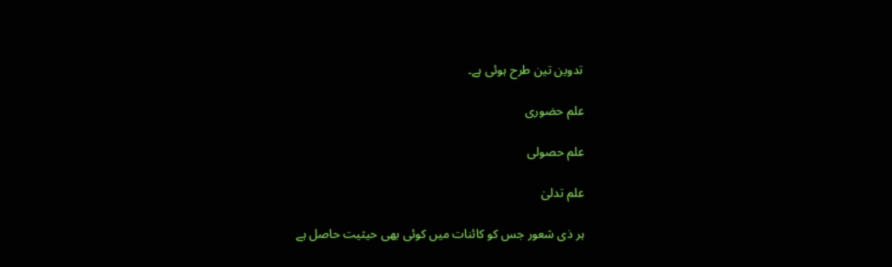تدوین تین طرح ہوئی ہے۔

علم حضوری

علم حصولی

علم تدلیٰ

ہر ذی شعور جس کو کائنات میں کوئی بھی حیثیت حاصل ہے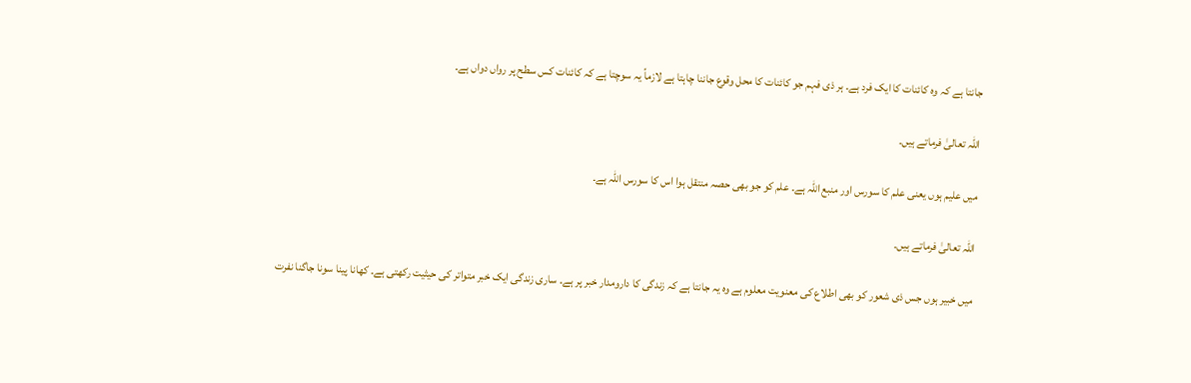جانتا ہے کہ وہ کائنات کا ایک فرد ہے۔ ہر ذی فہم جو کائنات کا محل وقوع جاننا چاہتا ہے لازماً یہ سوچتا ہے کہ کائنات کس سطح پر رواں دواں ہے۔

اللہ تعالیٰ فرماتے ہیں۔

میں علیم ہوں یعنی علم کا سورس اور منبع اللہ ہے۔ علم کو جو بھی حصہ منتقل ہوا اس کا سورس اللہ ہے۔

اللہ تعالیٰ فرماتے ہیں۔

میں خبیر ہوں جس ذی شعور کو بھی اطلاع کی معنویت معلوم ہے وہ یہ جانتا ہے کہ زندگی کا دارومدار خبر پر ہے۔ ساری زندگی ایک خبر متواتر کی حیثیت رکھتی ہے۔ کھانا پینا سونا جاگنا نفرت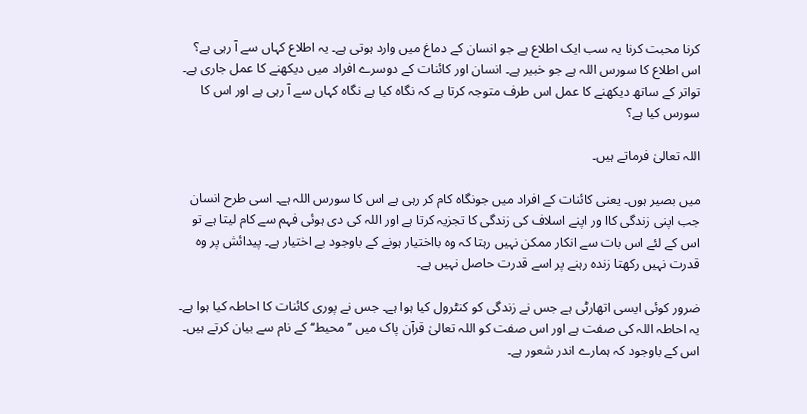کرنا محبت کرنا یہ سب ایک اطلاع ہے جو انسان کے دماغ میں وارد ہوتی ہے۔ یہ اطلاع کہاں سے آ رہی ہے؟ اس اطلاع کا سورس اللہ ہے جو خبیر ہے۔ انسان اور کائنات کے دوسرے افراد میں دیکھنے کا عمل جاری ہے۔ تواتر کے ساتھ دیکھنے کا عمل اس طرف متوجہ کرتا ہے کہ نگاہ کیا ہے نگاہ کہاں سے آ رہی ہے اور اس کا سورس کیا ہے؟

اللہ تعالیٰ فرماتے ہیں۔

میں بصیر ہوں۔ یعنی کائنات کے افراد میں جونگاہ کام کر رہی ہے اس کا سورس اللہ ہے۔ اسی طرح انسان جب اپنی زندگی کاا ور اپنے اسلاف کی زندگی کا تجزیہ کرتا ہے اور اللہ کی دی ہوئی فہم سے کام لیتا ہے تو اس کے لئے اس بات سے انکار ممکن نہیں رہتا کہ وہ بااختیار ہونے کے باوجود بے اختیار ہے۔ پیدائش پر وہ قدرت نہیں رکھتا زندہ رہنے پر اسے قدرت حاصل نہیں ہے۔

ضرور کوئی ایسی اتھارٹی ہے جس نے زندگی کو کنٹرول کیا ہوا ہے۔ جس نے پوری کائنات کا احاطہ کیا ہوا ہے۔ یہ احاطہ اللہ کی صفت ہے اور اس صفت کو اللہ تعالیٰ قرآن پاک میں ’’محیط‘‘ کے نام سے بیان کرتے ہیں۔ اس کے باوجود کہ ہمارے اندر شعور ہے۔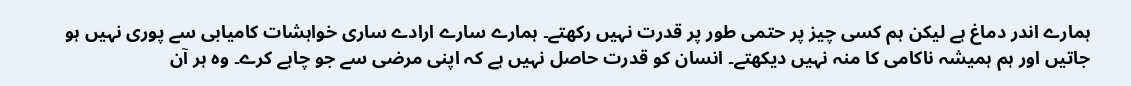ہمارے اندر دماغ ہے لیکن ہم کسی چیز پر حتمی طور پر قدرت نہیں رکھتے۔ ہمارے سارے ارادے ساری خواہشات کامیابی سے پوری نہیں ہو جاتیں اور ہم ہمیشہ ناکامی کا منہ نہیں دیکھتے۔ انسان کو قدرت حاصل نہیں ہے کہ اپنی مرضی سے جو چاہے کرے۔ وہ ہر آن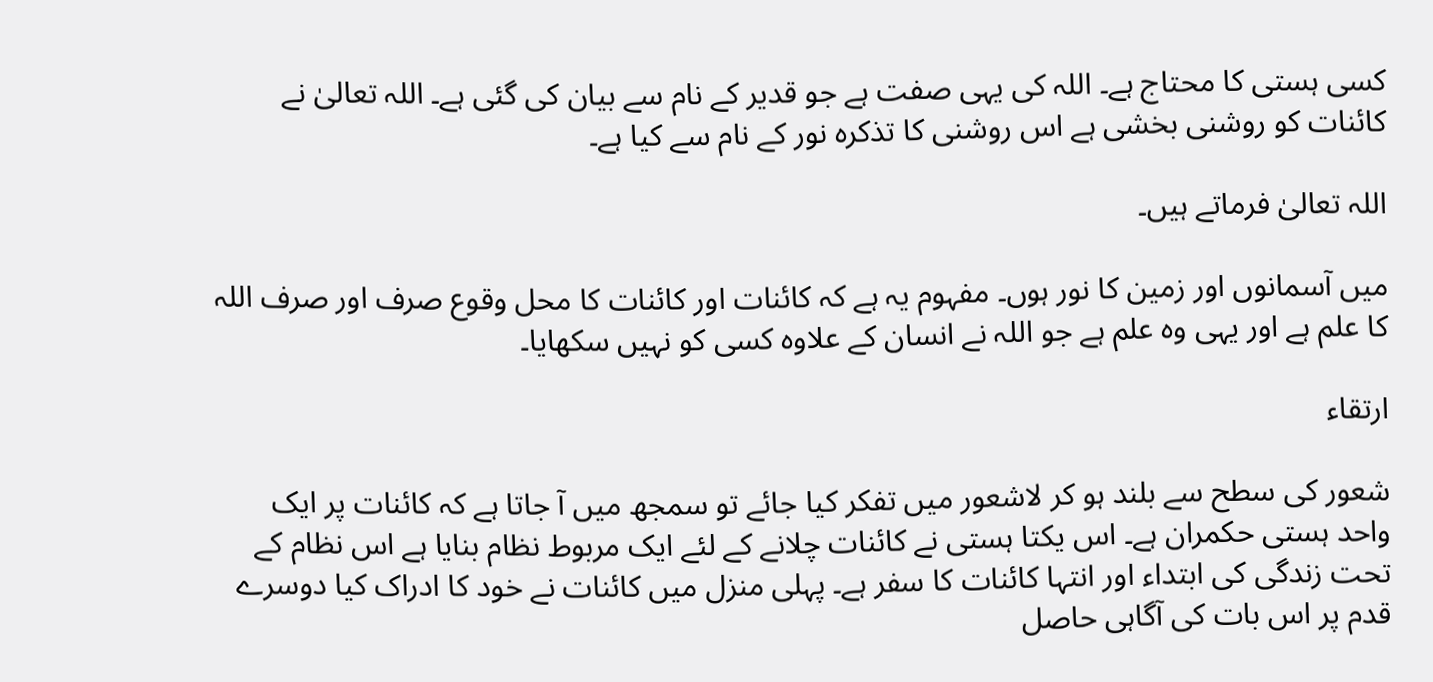کسی ہستی کا محتاج ہے۔ اللہ کی یہی صفت ہے جو قدیر کے نام سے بیان کی گئی ہے۔ اللہ تعالیٰ نے کائنات کو روشنی بخشی ہے اس روشنی کا تذکرہ نور کے نام سے کیا ہے۔

اللہ تعالیٰ فرماتے ہیں۔

میں آسمانوں اور زمین کا نور ہوں۔ مفہوم یہ ہے کہ کائنات اور کائنات کا محل وقوع صرف اور صرف اللہ کا علم ہے اور یہی وہ علم ہے جو اللہ نے انسان کے علاوہ کسی کو نہیں سکھایا۔

ارتقاء

شعور کی سطح سے بلند ہو کر لاشعور میں تفکر کیا جائے تو سمجھ میں آ جاتا ہے کہ کائنات پر ایک واحد ہستی حکمران ہے۔ اس یکتا ہستی نے کائنات چلانے کے لئے ایک مربوط نظام بنایا ہے اس نظام کے تحت زندگی کی ابتداء اور انتہا کائنات کا سفر ہے۔ پہلی منزل میں کائنات نے خود کا ادراک کیا دوسرے قدم پر اس بات کی آگاہی حاصل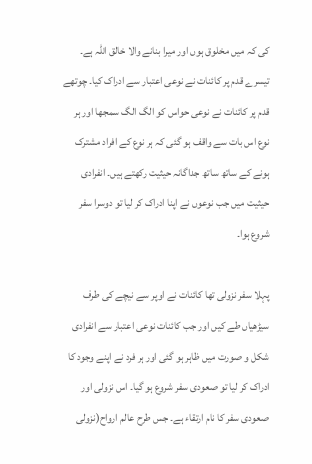کی کہ میں مخلوق ہوں اور میرا بنانے والا خالق اللہ ہے۔ تیسرے قدم پر کائنات نے نوعی اعتبار سے ادراک کیا۔ چوتھے قدم پر کائنات نے نوعی حواس کو الگ الگ سمجھا اور ہر نوع اس بات سے واقف ہو گئی کہ ہر نوع کے افراد مشترک ہونے کے ساتھ ساتھ جداگانہ حیثیت رکھتے ہیں۔ انفرادی حیثیت میں جب نوعوں نے اپنا ادراک کر لیا تو دوسرا سفر شروع ہوا۔

پہلا سفر نزولی تھا کائنات نے اوپر سے نیچے کی طرف سیڑھیاں طے کیں اور جب کائنات نوعی اعتبار سے انفرادی شکل و صورت میں ظاہر ہو گئی اور ہر فرد نے اپنے وجود کا ادراک کر لیا تو صعودی سفر شروع ہو گیا۔ اس نزولی اور صعودی سفر کا نام ارتقاء ہے۔ جس طرح عالم ارواح(نزولی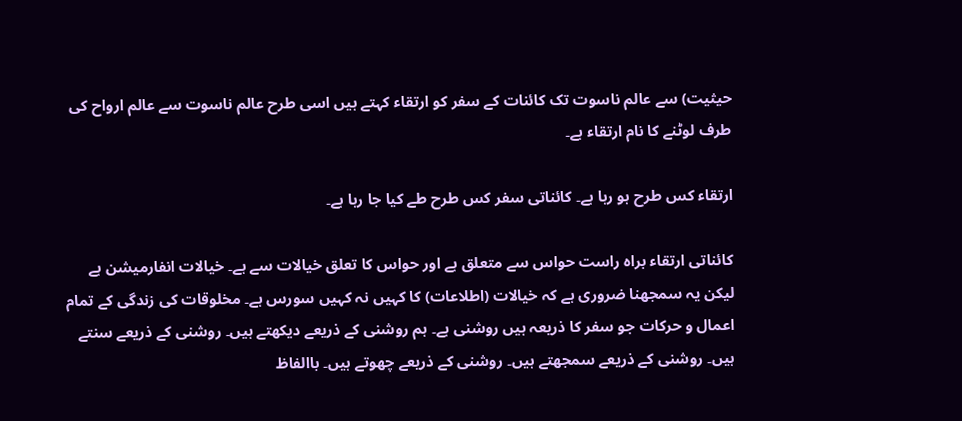حیثیت) سے عالم ناسوت تک کائنات کے سفر کو ارتقاء کہتے ہیں اسی طرح عالم ناسوت سے عالم ارواح کی طرف لوٹنے کا نام ارتقاء ہے۔

ارتقاء کس طرح ہو رہا ہے۔ کائناتی سفر کس طرح طے کیا جا رہا ہے۔

کائناتی ارتقاء براہ راست حواس سے متعلق ہے اور حواس کا تعلق خیالات سے ہے۔ خیالات انفارمیشن ہے لیکن یہ سمجھنا ضروری ہے کہ خیالات (اطلاعات) کا کہیں نہ کہیں سورس ہے۔ مخلوقات کی زندگی کے تمام اعمال و حرکات جو سفر کا ذریعہ ہیں روشنی ہے۔ ہم روشنی کے ذریعے دیکھتے ہیں۔ روشنی کے ذریعے سنتے ہیں۔ روشنی کے ذریعے سمجھتے ہیں۔ روشنی کے ذریعے چھوتے ہیں۔ باالفاظ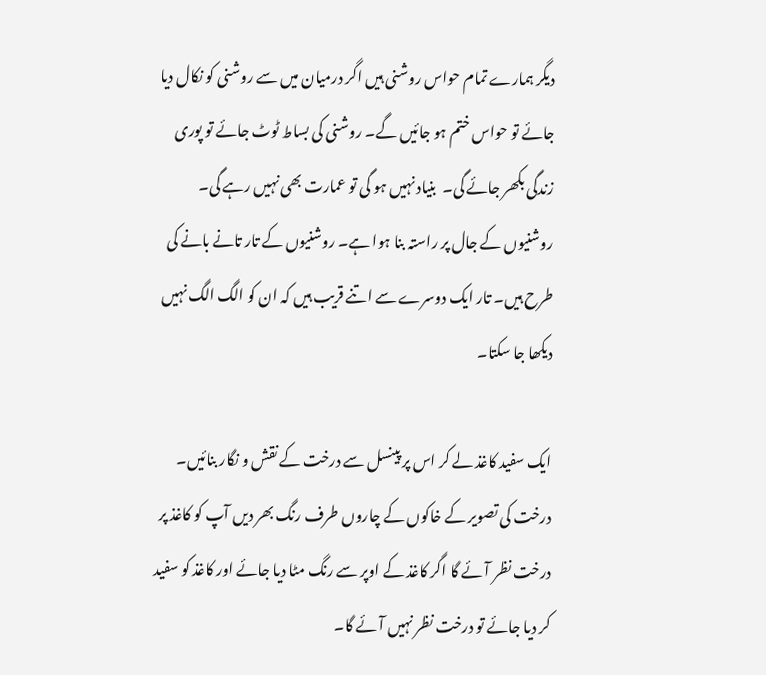دیگر ہمارے تمام حواس روشنی ہیں اگر درمیان میں سے روشنی کو نکال دیا جائے تو حواس ختم ہو جائیں گے۔ روشنی کی بساط ٹوٹ جائے تو پوری زندگی بکھر جائے گی۔  بنیاد نہیں ہو گی تو عمارت بھی نہیں رہے گی۔ روشنیوں کے جال پر راستہ بنا ہوا ہے۔ روشنیوں کے تار تانے بانے کی طرح ہیں۔ تار ایک دوسرے سے اتنے قریب ہیں کہ ان کو الگ الگ نہیں دیکھا جا سکتا۔

ایک سفید کاغذ لے کر اس پر پینسل سے درخت کے نقش و نگار بنائیں۔ درخت کی تصویر کے خاکوں کے چاروں طرف رنگ بھر دیں آپ کو کاغذ پر درخت نظر آئے گا اگر کاغذ کے اوپر سے رنگ مٹا دیا جائے اور کاغذ کو سفید کر دیا جائے تو درخت نظر نہیں آئے گا۔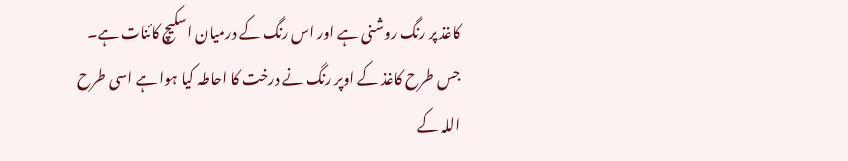کاغذ پر رنگ روشنی ہے اور اس رنگ کے درمیان اسکیچ کائنات ہے۔ جس طرح کاغذ کے اوپر رنگ نے درخت کا احاطہ کیا ہوا ہے اسی طرح اللہ کے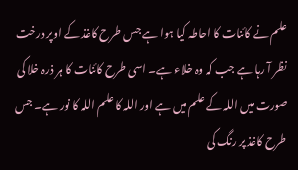علم نے کائنات کا احاطہ کیا ہوا ہے جس طرح کاغذ کے اوپر درخت نظر آ رہا ہے جب کہ وہ خلاء ہے۔ اسی طرح کائنات کا ہر ذرہ خلا کی صورت میں اللہ کے علم میں ہے اور اللہ کا علم اللہ کا نور ہے۔ جس طرح کاغذ پر رنگ کی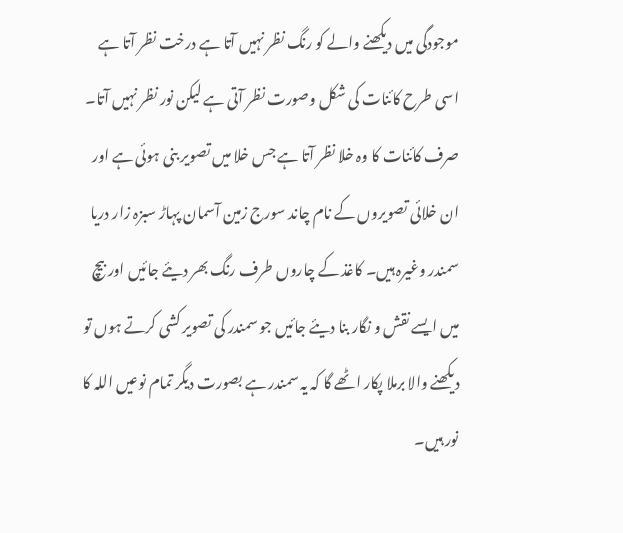موجودگی میں دیکھنے والے کو رنگ نظر نہیں آتا ہے درخت نظر آتا ہے اسی طرح کائنات کی شکل وصورت نظر آتی ہے لیکن نور نظر نہیں آتا۔ صرف کائنات کا وہ خلا نظر آتا ہے جس خلا میں تصویر بنی ہوئی ہے اور ان خلائی تصویروں کے نام چاند سورج زمین آسمان پہاڑ سبزہ زار دریا سمندر وغیرہ ہیں۔ کاغذ کے چاروں طرف رنگ بھر دیئے جائیں اور بیچ میں ایسے نقش و نگار بنا دیئے جائیں جو سمندر کی تصویر کشی کرتے ہوں تو دیکھنے والا برملا پکار اٹھے گا کہ یہ سمندر ہے بصورت دیگر تمام نوعیں اللہ کا نور ہیں۔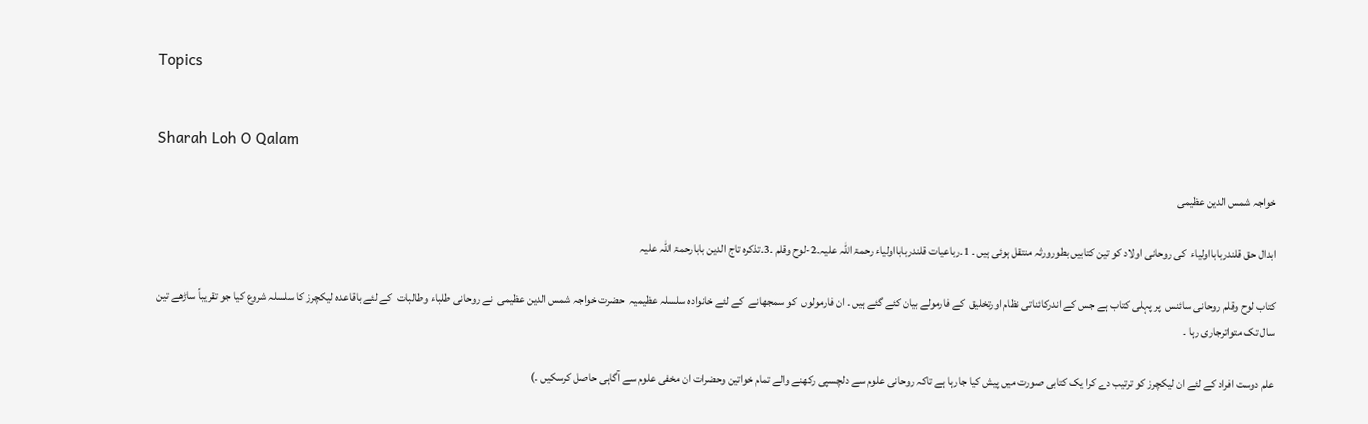Topics


Sharah Loh O Qalam

خواجہ شمس الدین عظیمی

ابدال حق قلندربابااولیاء  کی روحانی اولاد کو تین کتابیں بطورورثہ منتقل ہوئی ہیں ۔ 1۔رباعیات قلندربابااولیاء رحمۃ اللہ علیہ۔2-لوح وقلم ۔3۔تذکرہ تاج الدین بابارحمۃ اللہ علیہ

کتاب لوح وقلم روحانی سائنس  پر پہلی کتاب ہے جس کے اندرکائناتی نظام اورتخلیق  کے فارمولے بیان کئے گئے ہیں ۔ ان فارمولوں  کو سمجھانے  کے لئے خانوادہ سلسلہ عظیمیہ  حضرت خواجہ شمس الدین عظیمی  نے روحانی طلباء وطالبات  کے لئے باقاعدہ لیکچرز کا سلسلہ شروع کیا جو تقریباً ساڑھے تین سال تک متواترجاری رہا ۔

علم دوست افراد کے لئے ان لیکچرز کو ترتیب دے کرا یک کتابی صورت میں پیش کیا جارہا ہے تاکہ روحانی علوم سے دلچسپی رکھنے والے تمام خواتین وحضرات ان مخفی علوم سے آگاہی حاصل کرسکیں ۔)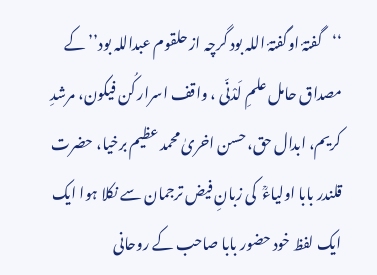‘‘گفتۂ اوگفتۂ اللہ بود گرچہ از حلقوم عبداللہ بود’’ کے مصداق حامل علمِ لَدْنّی ، واقف اسرار کُن فیکون، مرشدِ کریم، ابدال حق، حسن اخریٰ محمد عظیم برخیا، حضرت قلندر بابا اولیاءؒ  کی زبانِ فیض ترجمان سے نکلا ہوا ایک ایک لفظ خود حضور بابا صاحب کے روحانی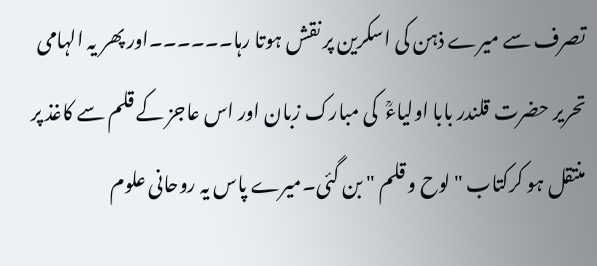تصرف سے میرے ذہن کی اسکرین پر نقش ہوتا رہا۔۔۔۔۔۔اور پھر یہ الہامی تحریر حضرت قلندر بابا اولیاءؒ  کی مبارک زبان اور اس عاجز کے قلم سے کاغذ پر منتقل ہو کرکتاب " لوح و قلم " بن گئی۔میرے پاس یہ روحانی علوم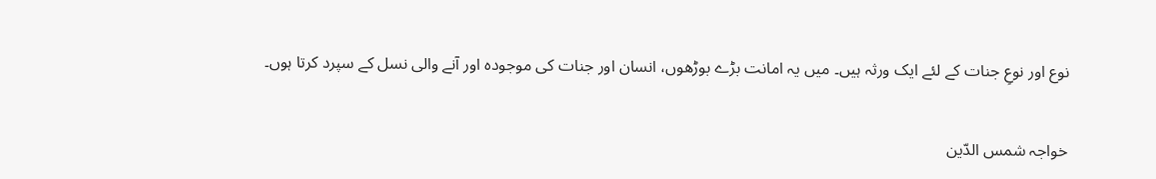نوع اور نوعِ جنات کے لئے ایک ورثہ ہیں۔ میں یہ امانت بڑے بوڑھوں، انسان اور جنات کی موجودہ اور آنے والی نسل کے سپرد کرتا ہوں۔


خواجہ شمس الدّین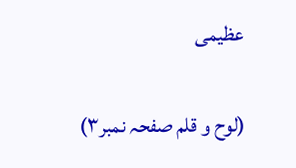عظیمی

(لوح و قلم صفحہ نمبر۳)